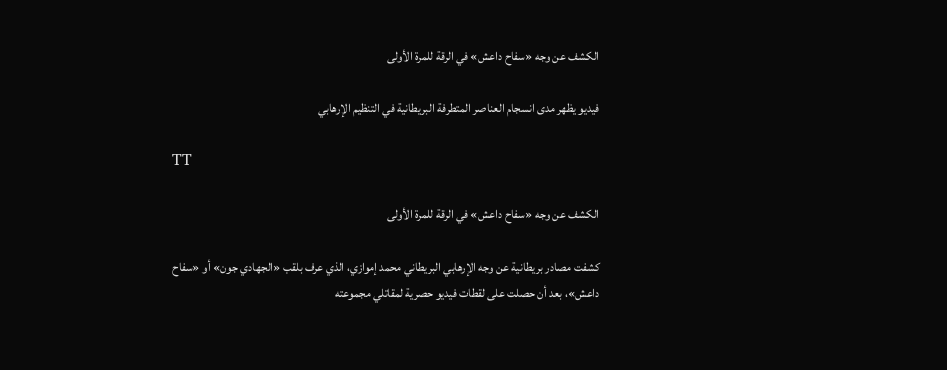الكشف عن وجه «سفاح داعش» في الرقة للمرة الأولى

فيديو يظهر مدى انسجام العناصر المتطرفة البريطانية في التنظيم الإرهابي

TT

الكشف عن وجه «سفاح داعش» في الرقة للمرة الأولى

كشفت مصادر بريطانية عن وجه الإرهابي البريطاني محمد إموازي، الذي عرف بلقب «الجهادي جون» أو «سفاح داعش»، بعد أن حصلت على لقطات فيديو حصرية لمقاتلي مجموعته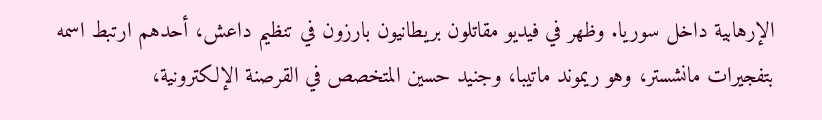الإرهابية داخل سوريا. وظهر في فيديو مقاتلون بريطانيون بارزون في تنظيم داعش، أحدهم ارتبط اسمه بتفجيرات مانشستر، وهو ريموند ماتيبا، وجنيد حسين المتخصص في القرصنة الإلكترونية،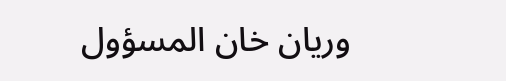وريان خان المسؤول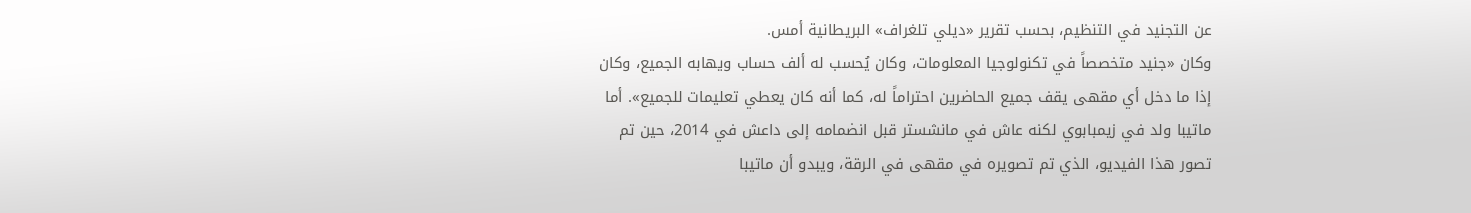عن التجنيد في التنظيم، بحسب تقرير «ديلي تلغراف» البريطانية أمس.
وكان «جنيد متخصصاً في تكنولوجيا المعلومات، وكان يُحسب له ألف حساب ويهابه الجميع، وكان إذا ما دخل أي مقهى يقف جميع الحاضرين احتراماً له، كما أنه كان يعطي تعليمات للجميع». أما ماتيبا ولد في زيمبابوي لكنه عاش في مانشستر قبل انضمامه إلى داعش في 2014، حين تم تصور هذا الفيديو، الذي تم تصويره في مقهى في الرقة، ويبدو أن ماتيبا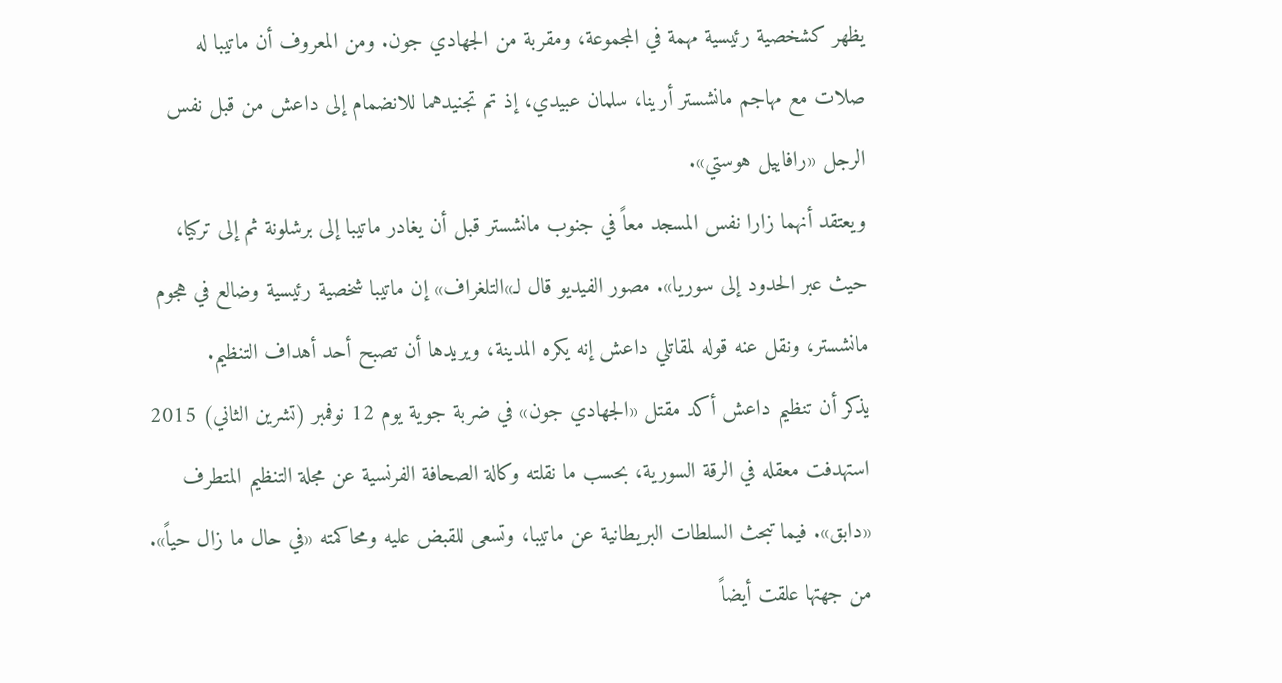يظهر كشخصية رئيسية مهمة في المجموعة، ومقربة من الجهادي جون. ومن المعروف أن ماتيبا له صلات مع مهاجم مانشستر أرينا، سلمان عبيدي، إذ تم تجنيدهما للانضمام إلى داعش من قبل نفس الرجل «رافاييل هوستي».
ويعتقد أنهما زارا نفس المسجد معاً في جنوب مانشستر قبل أن يغادر ماتيبا إلى برشلونة ثم إلى تركيا، حيث عبر الحدود إلى سوريا». مصور الفيديو قال لـ»التلغراف» إن ماتيبا شخصية رئيسية وضالع في هجوم مانشستر، ونقل عنه قوله لمقاتلي داعش إنه يكره المدينة، ويريدها أن تصبح أحد أهداف التنظيم.
يذكر أن تنظيم داعش أكد مقتل «الجهادي جون» في ضربة جوية يوم 12 نوفمبر (تشرين الثاني) 2015 استهدفت معقله في الرقة السورية، بحسب ما نقلته وكالة الصحافة الفرنسية عن مجلة التنظيم المتطرف «دابق». فيما تبحث السلطات البريطانية عن ماتيبا، وتسعى للقبض عليه ومحاكمته «في حال ما زال حياً». من جهتها علقت أيضاً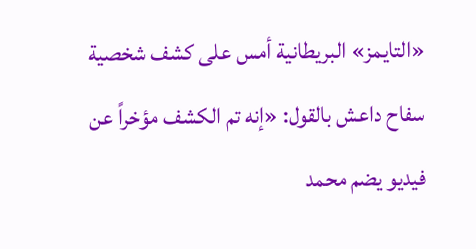«التايمز» البريطانية أمس على كشف شخصية سفاح داعش بالقول: «إنه تم الكشف مؤخراً عن فيديو يضم محمد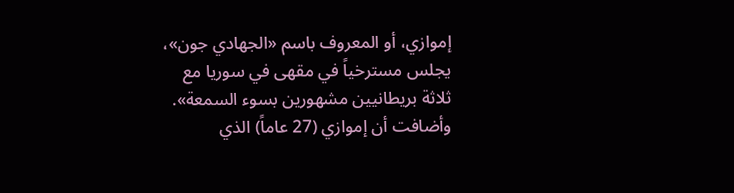إموازي، أو المعروف باسم «الجهادي جون»، يجلس مسترخياً في مقهى في سوريا مع ثلاثة بريطانيين مشهورين بسوء السمعة». وأضافت أن إموازي (27 عاماً) الذي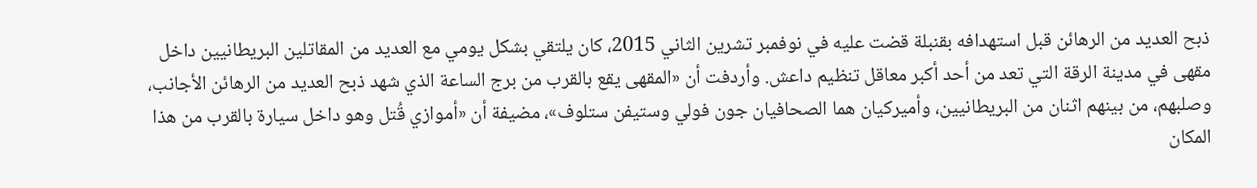ذبح العديد من الرهائن قبل استهدافه بقنبلة قضت عليه في نوفمبر تشرين الثاني 2015، كان يلتقي بشكل يومي مع العديد من المقاتلين البريطانيين داخل مقهى في مدينة الرقة التي تعد من أحد أكبر معاقل تنظيم داعش. وأردفت أن «المقهى يقع بالقرب من برج الساعة الذي شهد ذبح العديد من الرهائن الأجانب، وصلبهم، من بينهم اثنان من البريطانيين، وأميركيان هما الصحافيان جون فولي وستيفن ستلوف»، مضيفة أن «أموازي قُتل وهو داخل سيارة بالقرب من هذا المكان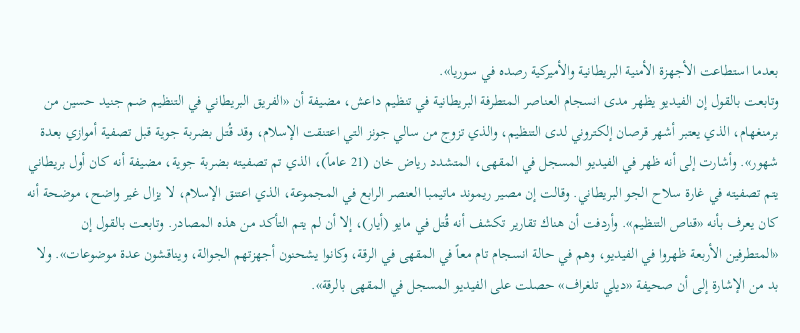بعدما استطاعت الأجهزة الأمنية البريطانية والأميركية رصده في سوريا».
وتابعت بالقول إن الفيديو يظهر مدى انسجام العناصر المتطرفة البريطانية في تنظيم داعش، مضيفة أن «الفريق البريطاني في التنظيم ضم جنيد حسين من برمنغهام، الذي يعتبر أشهر قرصان إلكتروني لدى التنظيم، والذي تزوج من سالي جونز التي اعتنقت الإسلام، وقد قُتل بضربة جوية قبل تصفية أموازي بعدة شهور». وأشارت إلى أنه ظهر في الفيديو المسجل في المقهى، المتشدد رياض خان (21 عاماً)، الذي تم تصفيته بضربة جوية، مضيفة أنه كان أول بريطاني يتم تصفيته في غارة سلاح الجو البريطاني. وقالت إن مصير ريموند ماتيمبا العنصر الرابع في المجموعة، الذي اعتنق الإسلام، لا يزال غير واضح، موضحة أنه كان يعرف بأنه «قناص التنظيم». وأردفت أن هناك تقارير تكشف أنه قُتل في مايو (أيار)، إلا أن لم يتم التأكد من هذه المصادر. وتابعت بالقول إن «المتطرفين الأربعة ظهروا في الفيديو، وهم في حالة انسجام تام معاً في المقهى في الرقة، وكانوا يشحنون أجهزتهم الجوالة، ويناقشون عدة موضوعات». ولا بد من الإشارة إلى أن صحيفة «ديلي تلغراف» حصلت على الفيديو المسجل في المقهى بالرقة».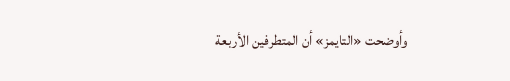وأوضحت «التايمز» أن المتطرفين الأربعة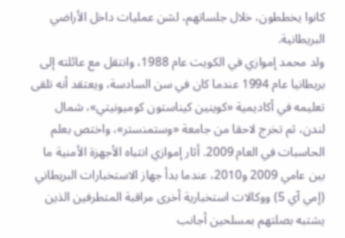كانوا يخططون، خلال جلساتهم، لشن عمليات داخل الأراضي البريطانية.
ولد محمد إموازي في الكويت عام 1988، وانتقل مع عائلته إلى بريطانيا عام 1994 عندما كان في سن السادسة، ويعتقد أنه تلقى تعليمه في أكاديمية «كوينين كيناستون كوميونيتي»، شمال لندن، ثم تخرج لاحقا من جامعة «وستمنستر»، واختص بعلم الحاسبات في العام 2009. أثار إموازي انتباه الأجهزة الأمنية ما بين عامي 2009 و2010، عندما بدأ جهاز الاستخبارات البريطاني (إمي آي 5) ووكالات استخبارية أخرى مراقبة المتطرفين الذين يشتبه بصلتهم بمسلحين أجانب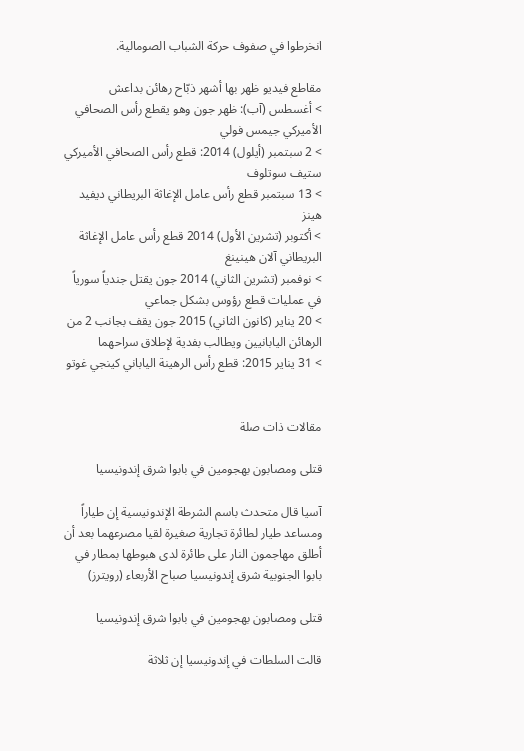انخرطوا في صفوف حركة الشباب الصومالية.

مقاطع فيديو ظهر بها أشهر ذبّاح رهائن بداعش
> أغسطس (آب): ظهر جون وهو يقطع رأس الصحافي الأميركي جيمس فولي
> 2 سبتمبر (أيلول) 2014: قطع رأس الصحافي الأميركي ستيف سوتلوف
> 13 سبتمبر قطع رأس عامل الإغاثة البريطاني ديفيد هينز
> أكتوبر (تشرين الأول) 2014 قطع رأس عامل الإغاثة البريطاني آلان هينينغ
> نوفمبر (تشرين الثاني) 2014 جون يقتل جندياً سورياً في عمليات قطع رؤوس بشكل جماعي
> 20 يناير (كانون الثاني) 2015 جون يقف بجانب 2 من الرهائن اليابانيين ويطالب بفدية لإطلاق سراحهما
> 31 يناير 2015: قطع رأس الرهينة الياباني كينجي غوتو


مقالات ذات صلة

قتلى ومصابون بهجومين في بابوا شرق إندونيسيا

آسيا قال متحدث باسم الشرطة الإندونيسية إن طياراً ومساعد طيار لطائرة تجارية صغيرة لقيا مصرعهما بعد أن أطلق مهاجمون النار على طائرة لدى هبوطها بمطار في بابوا الجنوبية شرق إندونيسيا صباح الأربعاء (رويترز)

قتلى ومصابون بهجومين في بابوا شرق إندونيسيا

قالت السلطات في إندونيسيا إن ثلاثة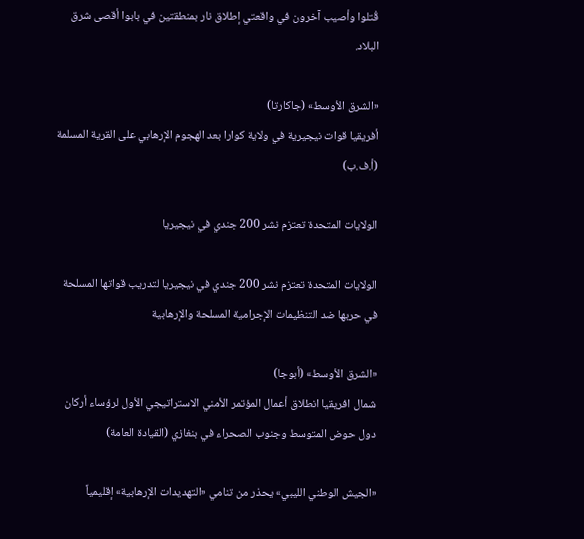قُتلوا وأصيب آخرون في واقعتي إطلاق نار بمنطقتين في بابوا أقصى شرق البلاد.

«الشرق الأوسط» (جاكارتا)
أفريقيا قوات نيجيرية في ولاية كوارا بعد الهجوم الإرهابي على القرية المسلمة (أ.ف.ب)

الولايات المتحدة تعتزم نشر 200 جندي في نيجيريا

الولايات المتحدة تعتزم نشر 200 جندي في نيجيريا لتدريب قواتها المسلحة في حربها ضد التنظيمات الإجرامية المسلحة والإرهابية

«الشرق الأوسط» (أبوجا)
شمال افريقيا انطلاق أعمال المؤتمر الأمني الاستراتيجي الأول لرؤساء أركان دول حوض المتوسط وجنوب الصحراء في بنغازي (القيادة العامة)

«الجيش الوطني الليبي» يحذر من تنامي «التهديدات الإرهابية» إقليمياً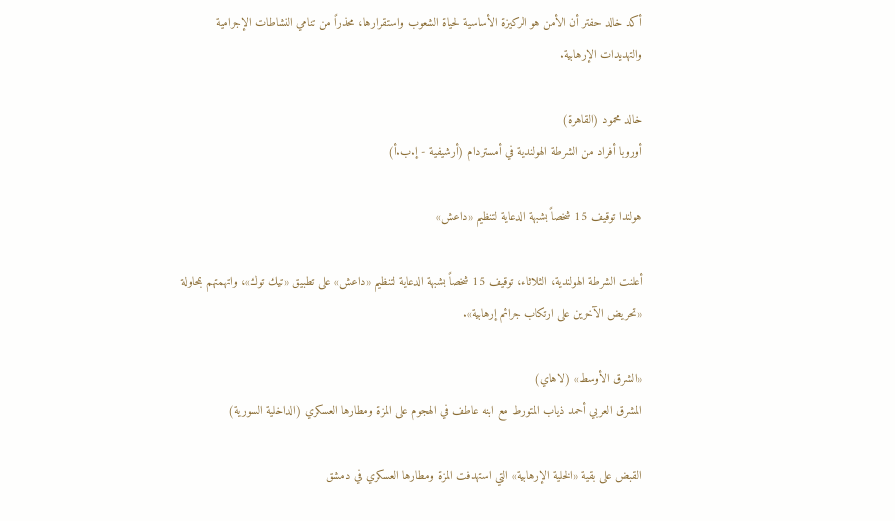أكد خالد حفتر أن الأمن هو الركيزة الأساسية لحياة الشعوب واستقرارها، محذراً من تنامي النشاطات الإجرامية والتهديدات الإرهابية.

خالد محمود (القاهرة)
أوروبا أفراد من الشرطة الهولندية في أمستردام (أرشيفية - إ.ب.أ)

هولندا توقيف 15 شخصاً بشبهة الدعاية لتنظيم «داعش»

أعلنت الشرطة الهولندية، الثلاثاء، توقيف 15 شخصاً بشبهة الدعاية لتنظيم «داعش» على تطبيق «تيك توك»، واتهمتهم بمحاولة «تحريض الآخرين على ارتكاب جرائم إرهابية».

«الشرق الأوسط» (لاهاي)
المشرق العربي أحمد ذياب المتورط مع ابنه عاطف في الهجوم على المزة ومطارها العسكري (الداخلية السورية)

القبض على بقية «الخلية الإرهابية» التي استهدفت المزة ومطارها العسكري في دمشق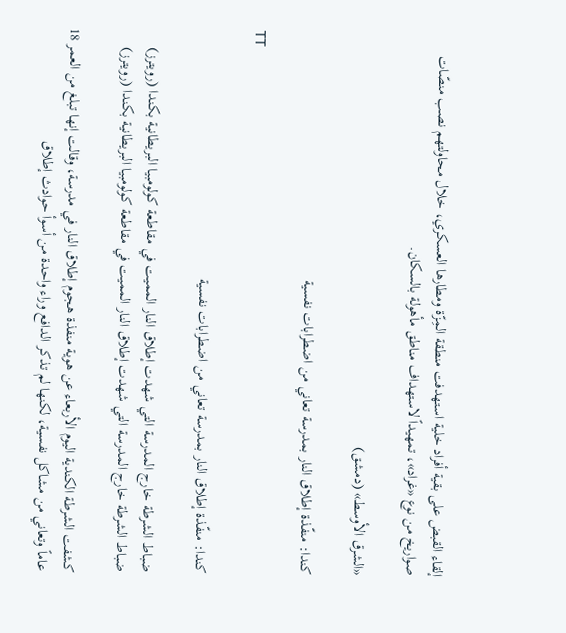إلقاء القبض على بقية أفراد خلية استهدفت منطقة المِزّة ومطارها العسكري، خلال محاولتهم نصب منصّات صواريخ من نوع «غراد»، تمهيداً لاستهداف مناطق مأهولة بالسكان.

«الشرق الأوسط» (دمشق)

كندا: منفّذة إطلاق النار بمدرسة تعاني من اضطرابات نفسية

TT

كندا: منفّذة إطلاق النار بمدرسة تعاني من اضطرابات نفسية

ضباط الشرطة خارج المدرسة التي شهدت إطلاق النار المميت في مقاطعة كولومبيا البريطانية بكندا (رويترز)
ضباط الشرطة خارج المدرسة التي شهدت إطلاق النار المميت في مقاطعة كولومبيا البريطانية بكندا (رويترز)

كشفت الشرطة الكندية اليوم الأربعاء عن هوية منفذة هجوم إطلاق النار في مدرسة، وقالت إنها تبلغ من العمر 18 عاماً وتعاني من مشاكل نفسية، لكنها لم تذكر الدافع وراء واحدة من أسوأ حوادث إطلاق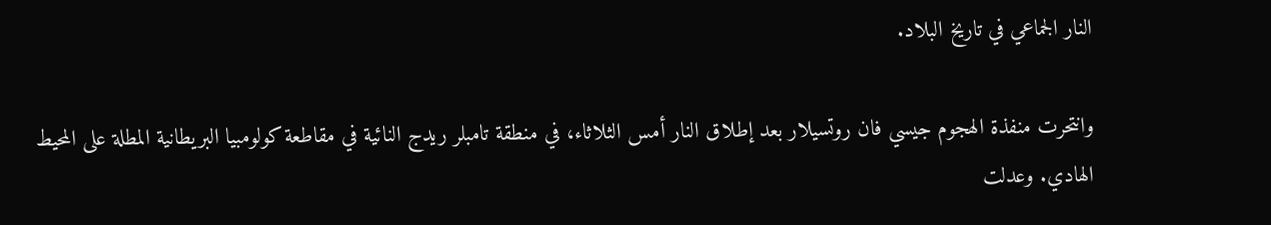النار الجماعي في تاريخ البلاد.

وانتحرت منفذة الهجوم جيسي فان روتسيلار بعد إطلاق النار أمس الثلاثاء، في منطقة تامبلر ريدج النائية في مقاطعة كولومبيا البريطانية المطلة على المحيط الهادي. وعدلت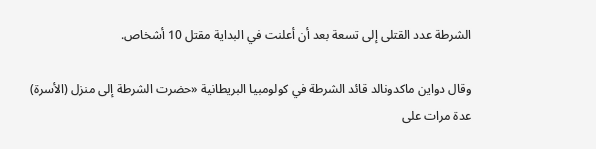الشرطة عدد القتلى إلى تسعة بعد أن أعلنت في البداية مقتل 10 أشخاص.

وقال دواين ماكدونالد قائد الشرطة في كولومبيا البريطانية «حضرت الشرطة إلى منزل (الأسرة) عدة مرات على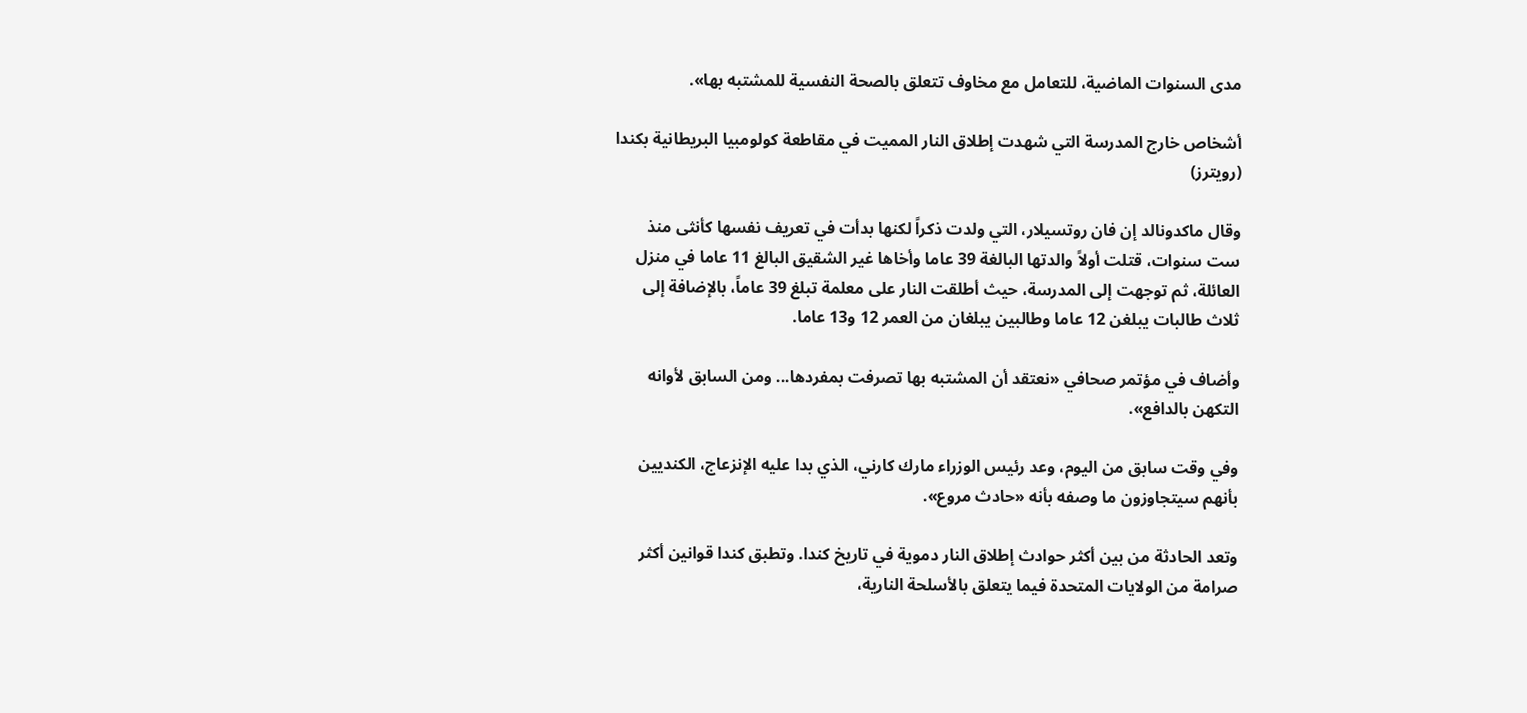مدى السنوات الماضية، للتعامل مع مخاوف تتعلق بالصحة النفسية للمشتبه بها».

أشخاص خارج المدرسة التي شهدت إطلاق النار المميت في مقاطعة كولومبيا البريطانية بكندا (رويترز)

وقال ماكدونالد إن فان روتسيلار، التي ولدت ذكراً لكنها بدأت في تعريف نفسها كأنثى منذ ست سنوات، قتلت أولاً والدتها البالغة 39 عاما وأخاها غير الشقيق البالغ 11 عاما في منزل العائلة، ثم توجهت إلى المدرسة، حيث أطلقت النار على معلمة تبلغ 39 عاماً، بالإضافة إلى ثلاث طالبات يبلغن 12 عاما وطالبين يبلغان من العمر 12 و13 عاما.

وأضاف في مؤتمر صحافي «نعتقد أن المشتبه بها تصرفت بمفردها... ومن السابق لأوانه التكهن بالدافع».

وفي وقت سابق من اليوم، وعد رئيس الوزراء مارك كارني، الذي بدا عليه الإنزعاج، الكنديين بأنهم سيتجاوزون ما وصفه بأنه «حادث مروع».

وتعد الحادثة من بين أكثر حوادث إطلاق النار دموية في تاريخ كندا. وتطبق كندا قوانين أكثر صرامة من الولايات المتحدة فيما يتعلق بالأسلحة النارية،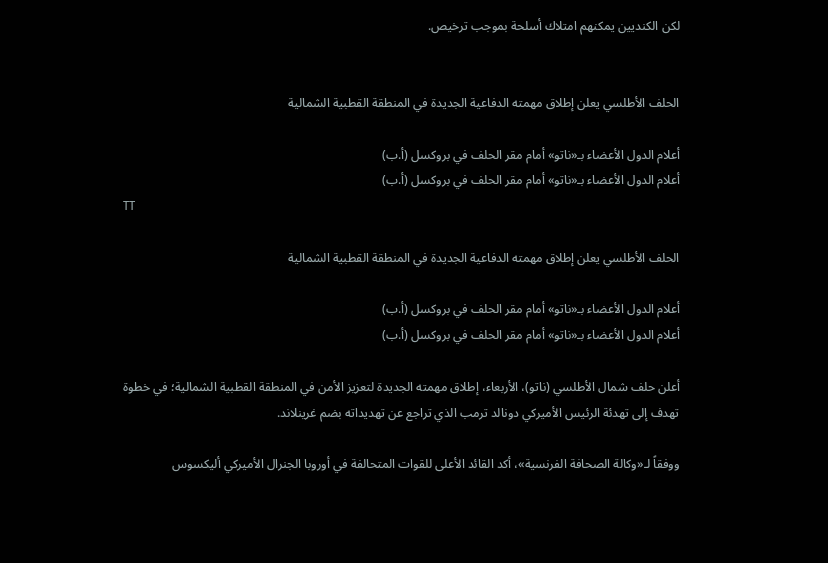لكن الكنديين يمكنهم امتلاك أسلحة بموجب ترخيص.


الحلف الأطلسي يعلن إطلاق مهمته الدفاعية الجديدة في المنطقة القطبية الشمالية

أعلام الدول الأعضاء بـ«ناتو» أمام مقر الحلف في بروكسل (أ.ب)
أعلام الدول الأعضاء بـ«ناتو» أمام مقر الحلف في بروكسل (أ.ب)
TT

الحلف الأطلسي يعلن إطلاق مهمته الدفاعية الجديدة في المنطقة القطبية الشمالية

أعلام الدول الأعضاء بـ«ناتو» أمام مقر الحلف في بروكسل (أ.ب)
أعلام الدول الأعضاء بـ«ناتو» أمام مقر الحلف في بروكسل (أ.ب)

أعلن حلف شمال الأطلسي (ناتو)، الأربعاء، إطلاق مهمته الجديدة لتعزيز الأمن في المنطقة القطبية الشمالية؛ في خطوة تهدف إلى تهدئة الرئيس الأميركي دونالد ترمب الذي تراجع عن تهديداته بضم غرينلاند.

ووفقاً لـ«وكالة الصحافة الفرنسية»، أكد القائد الأعلى للقوات المتحالفة في أوروبا الجنرال الأميركي أليكسوس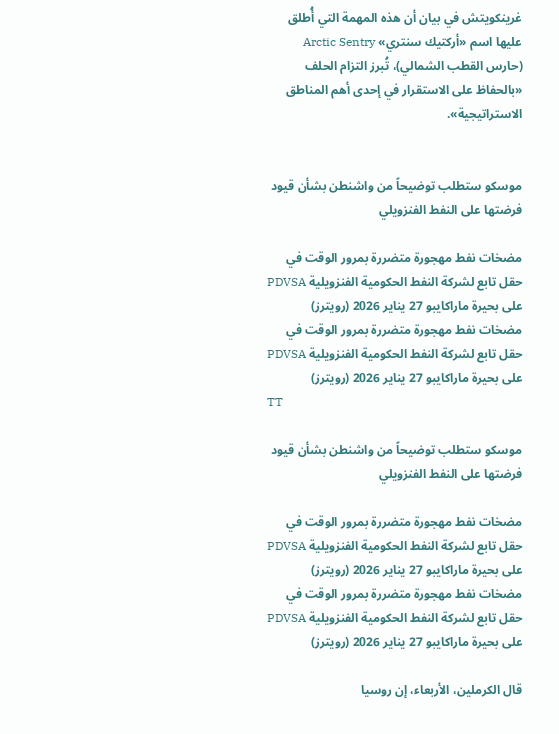غرينكويتش في بيان أن هذه المهمة التي أُطلق عليها اسم «أركتيك سنتري» Arctic Sentry (حارس القطب الشمالي)، تُبرز التزام الحلف «بالحفاظ على الاستقرار في إحدى أهم المناطق الاستراتيجية».


موسكو ستطلب توضيحاً من واشنطن بشأن قيود فرضتها على النفط الفنزويلي

مضخات نفط مهجورة متضررة بمرور الوقت في حقل تابع لشركة النفط الحكومية الفنزويلية PDVSA على بحيرة ماراكايبو 27 يناير 2026 (رويترز)
مضخات نفط مهجورة متضررة بمرور الوقت في حقل تابع لشركة النفط الحكومية الفنزويلية PDVSA على بحيرة ماراكايبو 27 يناير 2026 (رويترز)
TT

موسكو ستطلب توضيحاً من واشنطن بشأن قيود فرضتها على النفط الفنزويلي

مضخات نفط مهجورة متضررة بمرور الوقت في حقل تابع لشركة النفط الحكومية الفنزويلية PDVSA على بحيرة ماراكايبو 27 يناير 2026 (رويترز)
مضخات نفط مهجورة متضررة بمرور الوقت في حقل تابع لشركة النفط الحكومية الفنزويلية PDVSA على بحيرة ماراكايبو 27 يناير 2026 (رويترز)

قال الكرملين، الأربعاء، إن روسيا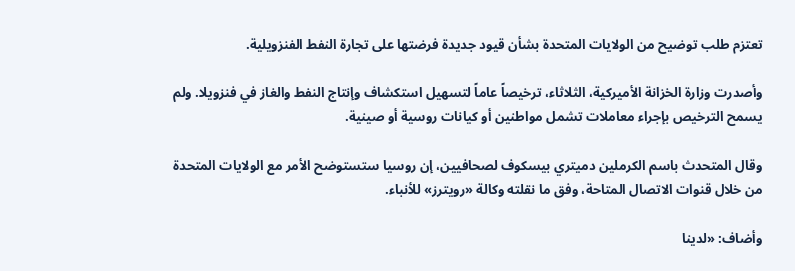تعتزم طلب توضيح من الولايات المتحدة بشأن قيود جديدة فرضتها على تجارة النفط الفنزويلية.

وأصدرت وزارة الخزانة الأميركية، الثلاثاء، ترخيصاً عاماً لتسهيل استكشاف وإنتاج النفط والغاز في فنزويلا. ولم يسمح الترخيص بإجراء معاملات تشمل مواطنين أو كيانات روسية أو صينية.

وقال المتحدث باسم الكرملين دميتري بيسكوف لصحافيين، إن روسيا ستستوضح الأمر مع الولايات المتحدة من خلال قنوات الاتصال المتاحة، وفق ما نقلته وكالة «رويترز» للأنباء.

وأضاف: «لدينا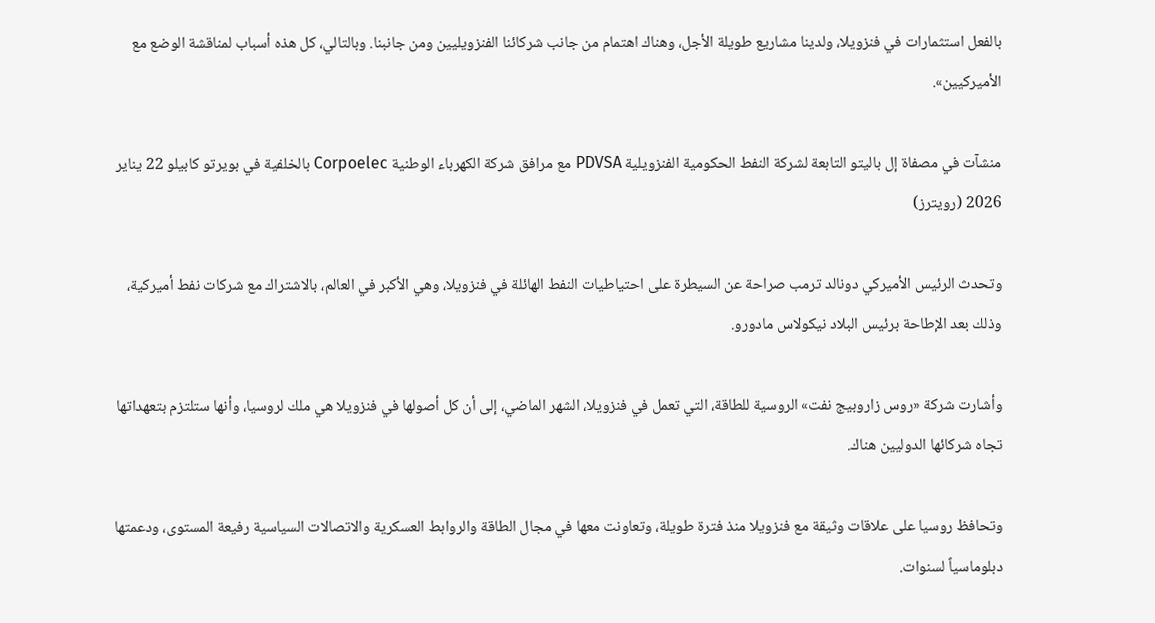بالفعل استثمارات في فنزويلا، ولدينا مشاريع طويلة الأجل، وهناك اهتمام من جانب شركائنا الفنزويليين ومن جانبنا. وبالتالي، كل هذه أسباب لمناقشة الوضع مع الأميركيين».

منشآت في مصفاة إل باليتو التابعة لشركة النفط الحكومية الفنزويلية PDVSA مع مرافق شركة الكهرباء الوطنية Corpoelec بالخلفية في بويرتو كابيلو 22 يناير 2026 (رويترز)

وتحدث الرئيس الأميركي دونالد ترمب صراحة عن السيطرة على احتياطيات النفط الهائلة في فنزويلا، وهي الأكبر في العالم، بالاشتراك مع شركات نفط أميركية، وذلك بعد الإطاحة برئيس البلاد نيكولاس مادورو.

وأشارت شركة «روس زاروبيج نفت» الروسية للطاقة، التي تعمل في فنزويلا، الشهر الماضي، إلى أن كل أصولها في فنزويلا هي ملك لروسيا، وأنها ستلتزم بتعهداتها تجاه شركائها الدوليين هناك.

وتحافظ روسيا على علاقات وثيقة مع فنزويلا منذ فترة طويلة، وتعاونت معها في مجال الطاقة والروابط العسكرية والاتصالات السياسية رفيعة المستوى، ودعمتها دبلوماسياً لسنوات.